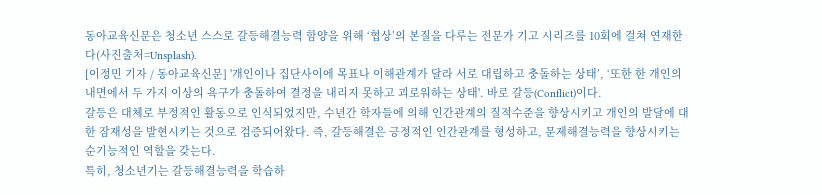동아교육신문은 청소년 스스로 갈등해결능력 함양을 위해 ‘협상’의 본질을 다루는 전문가 기고 시리즈를 10회에 걸쳐 연재한다(사진출처=Unsplash).
[이정민 기자 / 동아교육신문] '개인이나 집단사이에 목표나 이해관계가 달라 서로 대립하고 충돌하는 상태’, ‘또한 한 개인의 내면에서 두 가지 이상의 욕구가 충돌하여 결정을 내리지 못하고 괴로워하는 상태'. 바로 갈등(Conflict)이다.
갈등은 대체로 부정적인 활동으로 인식되었지만, 수년간 학자들에 의해 인간관계의 질적수준을 향상시키고 개인의 발달에 대한 잠재성을 발현시키는 것으로 검증되어왔다. 즉, 갈등해결은 긍정적인 인간관계를 형성하고, 문제해결능력을 향상시키는 순기능적인 역할을 갖는다.
특히, 청소년기는 갈등해결능력을 학습하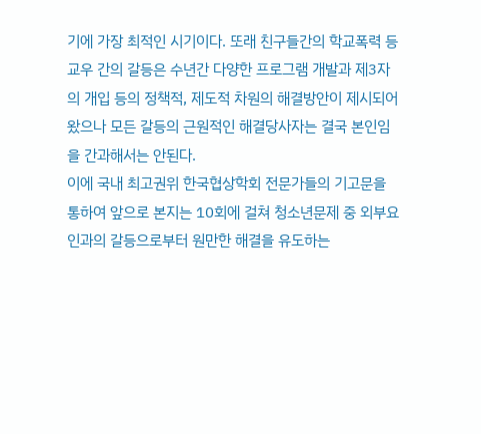기에 가장 최적인 시기이다. 또래 친구들간의 학교폭력 등교우 간의 갈등은 수년간 다양한 프로그램 개발과 제3자의 개입 등의 정책적, 제도적 차원의 해결방안이 제시되어 왔으나 모든 갈등의 근원적인 해결당사자는 결국 본인임을 간과해서는 안된다.
이에 국내 최고권위 한국협상학회 전문가들의 기고문을 통하여 앞으로 본지는 10회에 걸쳐 청소년문제 중 외부요인과의 갈등으로부터 원만한 해결을 유도하는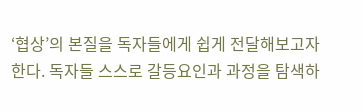‘협상’의 본질을 독자들에게 쉽게 전달해보고자 한다. 독자들 스스로 갈등요인과 과정을 탐색하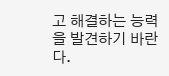고 해결하는 능력을 발견하기 바란다.